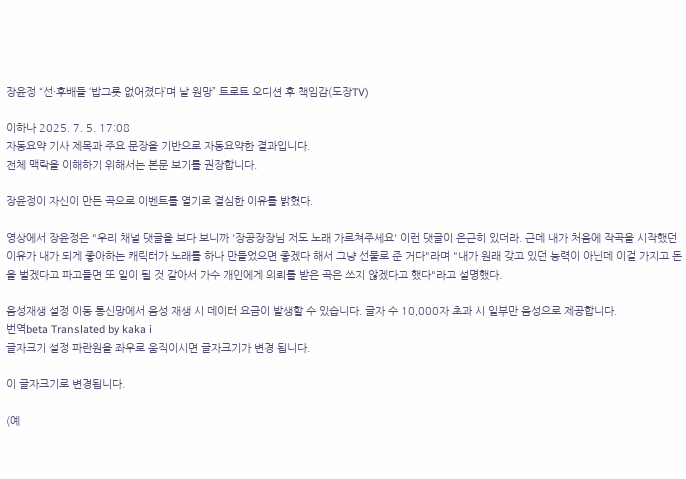장윤정 “선·후배들 ‘밥그릇 없어졌다’며 날 원망” 트로트 오디션 후 책임감(도장TV)

이하나 2025. 7. 5. 17:08
자동요약 기사 제목과 주요 문장을 기반으로 자동요약한 결과입니다.
전체 맥락을 이해하기 위해서는 본문 보기를 권장합니다.

장윤정이 자신이 만든 곡으로 이벤트를 열기로 결심한 이유를 밝혔다.

영상에서 장윤정은 "우리 채널 댓글을 보다 보니까 '장공장장님 저도 노래 가르쳐주세요' 이런 댓글이 은근히 있더라. 근데 내가 처음에 작곡을 시작했던 이유가 내가 되게 좋아하는 캐릭터가 노래를 하나 만들었으면 좋겠다 해서 그냥 선물로 준 거다"라며 "내가 원래 갖고 있던 능력이 아닌데 이걸 가지고 돈을 벌겠다고 파고들면 또 일이 될 것 같아서 가수 개인에게 의뢰를 받은 곡은 쓰지 않겠다고 했다"라고 설명했다.

음성재생 설정 이동 통신망에서 음성 재생 시 데이터 요금이 발생할 수 있습니다. 글자 수 10,000자 초과 시 일부만 음성으로 제공합니다.
번역beta Translated by kaka i
글자크기 설정 파란원을 좌우로 움직이시면 글자크기가 변경 됩니다.

이 글자크기로 변경됩니다.

(예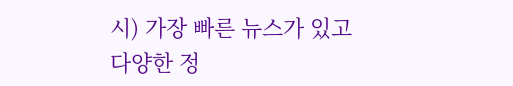시) 가장 빠른 뉴스가 있고 다양한 정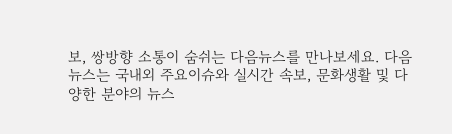보, 쌍방향 소통이 숨쉬는 다음뉴스를 만나보세요. 다음뉴스는 국내외 주요이슈와 실시간 속보, 문화생활 및 다양한 분야의 뉴스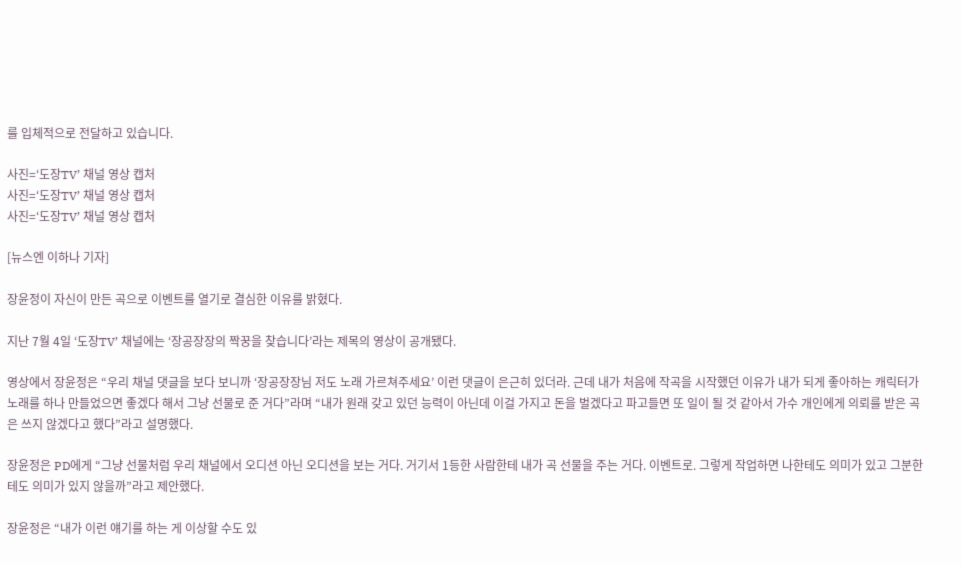를 입체적으로 전달하고 있습니다.

사진=‘도장TV’ 채널 영상 캡처
사진=‘도장TV’ 채널 영상 캡처
사진=‘도장TV’ 채널 영상 캡처

[뉴스엔 이하나 기자]

장윤정이 자신이 만든 곡으로 이벤트를 열기로 결심한 이유를 밝혔다.

지난 7월 4일 ‘도장TV’ 채널에는 ‘장공장장의 짝꿍을 찾습니다’라는 제목의 영상이 공개됐다.

영상에서 장윤정은 “우리 채널 댓글을 보다 보니까 ‘장공장장님 저도 노래 가르쳐주세요’ 이런 댓글이 은근히 있더라. 근데 내가 처음에 작곡을 시작했던 이유가 내가 되게 좋아하는 캐릭터가 노래를 하나 만들었으면 좋겠다 해서 그냥 선물로 준 거다”라며 “내가 원래 갖고 있던 능력이 아닌데 이걸 가지고 돈을 벌겠다고 파고들면 또 일이 될 것 같아서 가수 개인에게 의뢰를 받은 곡은 쓰지 않겠다고 했다”라고 설명했다.

장윤정은 PD에게 “그냥 선물처럼 우리 채널에서 오디션 아닌 오디션을 보는 거다. 거기서 1등한 사람한테 내가 곡 선물을 주는 거다. 이벤트로. 그렇게 작업하면 나한테도 의미가 있고 그분한테도 의미가 있지 않을까”라고 제안했다.

장윤정은 “내가 이런 얘기를 하는 게 이상할 수도 있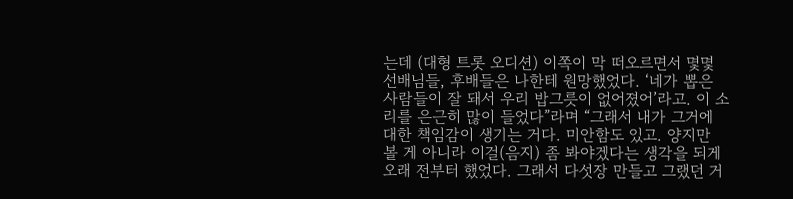는데 (대형 트롯 오디션) 이쪽이 막 떠오르면서 몇몇 선배님들, 후배들은 나한테 원망했었다. ‘네가 뽑은 사람들이 잘 돼서 우리 밥그릇이 없어졌어’라고. 이 소리를 은근히 많이 들었다”라며 “그래서 내가 그거에 대한 책임감이 생기는 거다. 미안함도 있고. 양지만 볼 게 아니라 이걸(음지) 좀 봐야겠다는 생각을 되게 오래 전부터 했었다. 그래서 다섯장 만들고 그랬던 거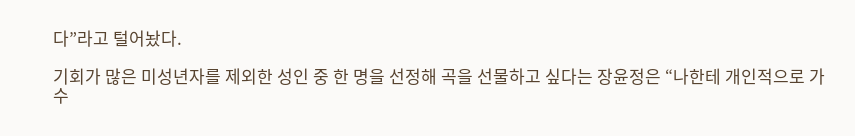다”라고 털어놨다.

기회가 많은 미성년자를 제외한 성인 중 한 명을 선정해 곡을 선물하고 싶다는 장윤정은 “나한테 개인적으로 가수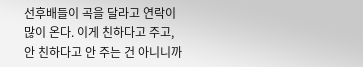선후배들이 곡을 달라고 연락이 많이 온다. 이게 친하다고 주고, 안 친하다고 안 주는 건 아니니까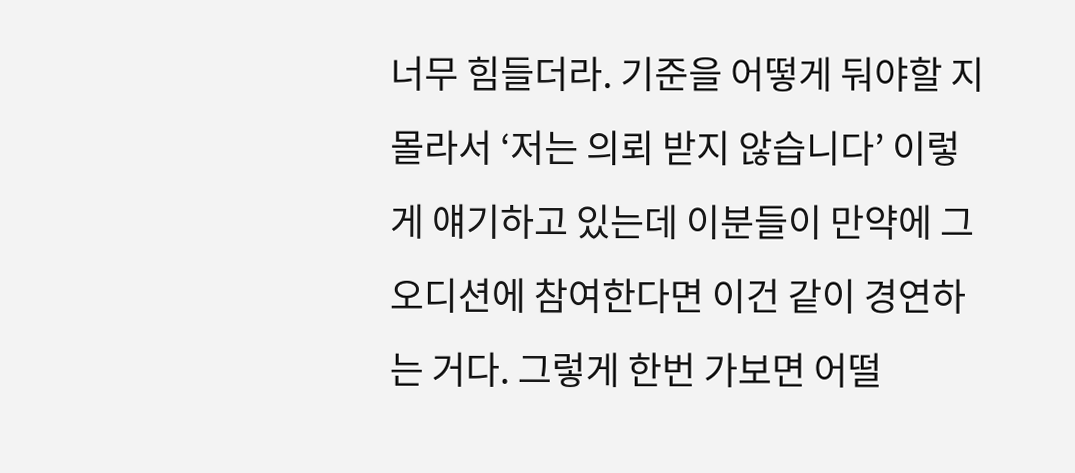너무 힘들더라. 기준을 어떻게 둬야할 지 몰라서 ‘저는 의뢰 받지 않습니다’ 이렇게 얘기하고 있는데 이분들이 만약에 그 오디션에 참여한다면 이건 같이 경연하는 거다. 그렇게 한번 가보면 어떨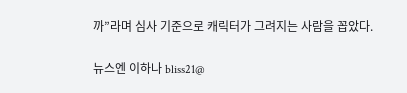까”라며 심사 기준으로 캐릭터가 그려지는 사람을 꼽았다.

뉴스엔 이하나 bliss21@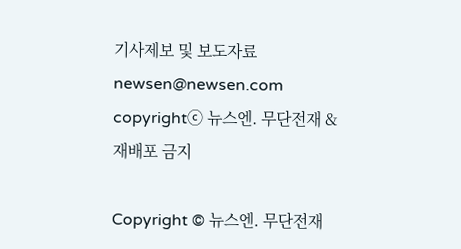기사제보 및 보도자료 newsen@newsen.com copyrightⓒ 뉴스엔. 무단전재 & 재배포 금지

Copyright © 뉴스엔. 무단전재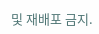및 재배포 금지.